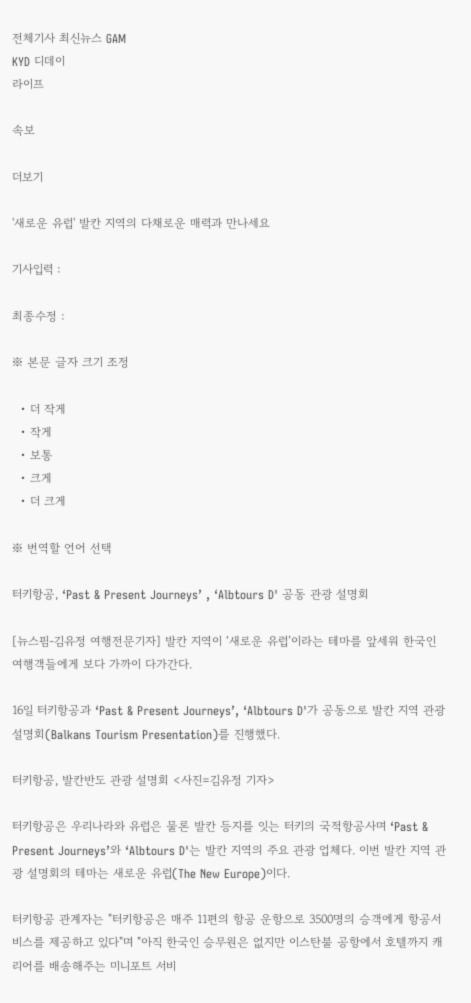전체기사 최신뉴스 GAM
KYD 디데이
라이프

속보

더보기

'새로운 유럽' 발칸 지역의 다채로운 매력과 만나세요

기사입력 :

최종수정 :

※ 본문 글자 크기 조정

  • 더 작게
  • 작게
  • 보통
  • 크게
  • 더 크게

※ 번역할 언어 선택

터키항공, ‘Past & Present Journeys’ , ‘Albtours D' 공동 관광 설명회

[뉴스핌-김유정 여행전문기자] 발칸 지역이 ‘새로운 유럽’이라는 테마를 앞세워 한국인 여행객들에게 보다 가까이 다가간다.

16일 터키항공과 ‘Past & Present Journeys’, ‘Albtours D'가 공동으로 발칸 지역 관광 설명회(Balkans Tourism Presentation)를 진행했다.

터키항공, 발칸반도 관광 설명회 <사진=김유정 기자>

터키항공은 우리나라와 유럽은 물론 발칸 등지를 잇는 터키의 국적항공사며 ‘Past & Present Journeys’와 ‘Albtours D'는 발칸 지역의 주요 관광 업체다. 이번 발칸 지역 관광 설명회의 테마는 새로운 유럽(The New Europe)이다.

터키항공 관계자는 "터키항공은 매주 11편의 항공 운항으로 3500명의 승객에게 항공서비스를 제공하고 있다"며 "아직 한국인 승무원은 없지만 이스탄불 공항에서 호텔까지 캐리어를 배송해주는 미니포트 서비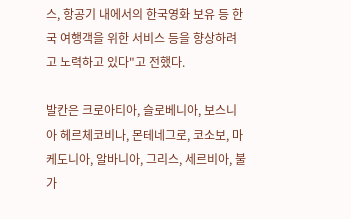스, 항공기 내에서의 한국영화 보유 등 한국 여행객을 위한 서비스 등을 향상하려고 노력하고 있다"고 전했다.

발칸은 크로아티아, 슬로베니아, 보스니아 헤르체코비나, 몬테네그로, 코소보, 마케도니아, 알바니아, 그리스, 세르비아, 불가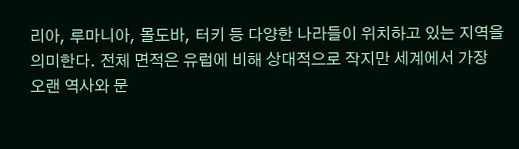리아, 루마니아, 몰도바, 터키 등 다양한 나라들이 위치하고 있는 지역을 의미한다. 전체 면적은 유럽에 비해 상대적으로 작지만 세계에서 가장 오랜 역사와 문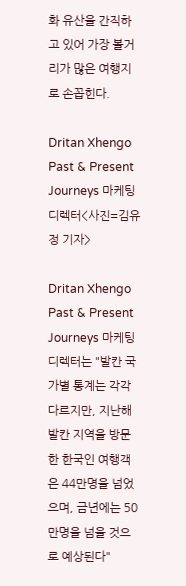화 유산을 간직하고 있어 가장 볼거리가 많은 여행지로 손꼽힌다.

Dritan Xhengo Past & Present Journeys 마케팅 디렉터<사진=김유정 기자>

Dritan Xhengo Past & Present Journeys 마케팅 디렉터는 "발칸 국가별 통계는 각각 다르지만, 지난해 발칸 지역을 방문한 한국인 여행객은 44만명을 넘었으며, 금년에는 50만명을 넘을 것으로 예상된다"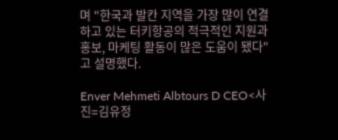며 "한국과 발칸 지역을 가장 많이 연결하고 있는 터키항공의 적극적인 지원과 홍보, 마케팅 활동이 많은 도움이 됐다"고 설명했다.

Enver Mehmeti Albtours D CEO<사진=김유정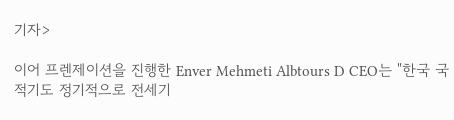기자>

이어 프렌제이션을 진행한 Enver Mehmeti Albtours D CEO는 "한국 국적기도 정기적으로 전세기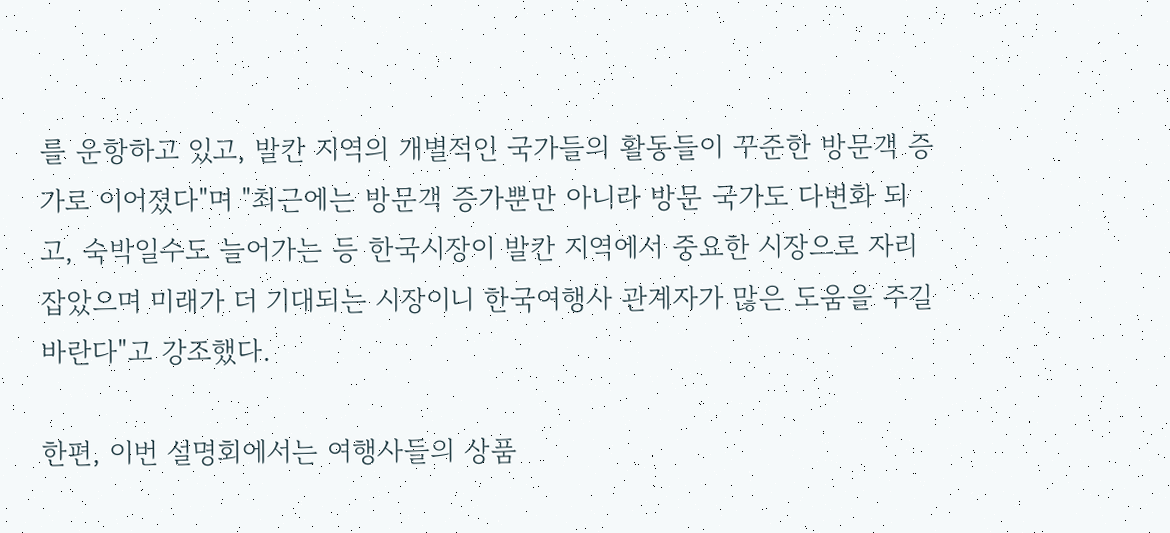를 운항하고 있고, 발칸 지역의 개별적인 국가들의 활동들이 꾸준한 방문객 증가로 이어졌다"며 "최근에는 방문객 증가뿐만 아니라 방문 국가도 다변화 되고, 숙박일수도 늘어가는 등 한국시장이 발칸 지역에서 중요한 시장으로 자리잡았으며 미래가 더 기대되는 시장이니 한국여행사 관계자가 많은 도움을 주길 바란다"고 강조했다.

한편, 이번 설명회에서는 여행사들의 상품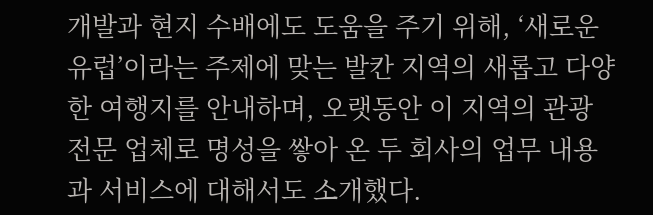개발과 현지 수배에도 도움을 주기 위해, ‘새로운 유럽’이라는 주제에 맞는 발칸 지역의 새롭고 다양한 여행지를 안내하며, 오랫동안 이 지역의 관광전문 업체로 명성을 쌓아 온 두 회사의 업무 내용과 서비스에 대해서도 소개했다.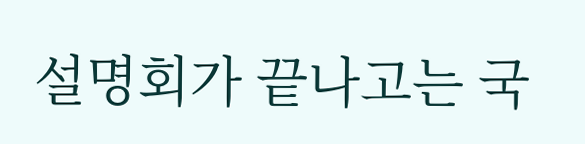설명회가 끝나고는 국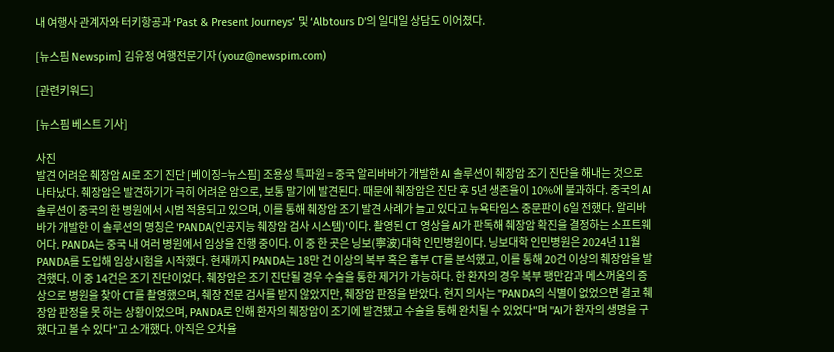내 여행사 관계자와 터키항공과 ‘Past & Present Journeys’ 및 ‘Albtours D'의 일대일 상담도 이어졌다.

[뉴스핌 Newspim] 김유정 여행전문기자 (youz@newspim.com)

[관련키워드]

[뉴스핌 베스트 기사]

사진
발견 어려운 췌장암 AI로 조기 진단 [베이징=뉴스핌] 조용성 특파원 = 중국 알리바바가 개발한 AI 솔루션이 췌장암 조기 진단을 해내는 것으로 나타났다. 췌장암은 발견하기가 극히 어려운 암으로, 보통 말기에 발견된다. 때문에 췌장암은 진단 후 5년 생존율이 10%에 불과하다. 중국의 AI 솔루션이 중국의 한 병원에서 시범 적용되고 있으며, 이를 통해 췌장암 조기 발견 사례가 늘고 있다고 뉴욕타임스 중문판이 6일 전했다. 알리바바가 개발한 이 솔루션의 명칭은 'PANDA(인공지능 췌장암 검사 시스템)'이다. 촬영된 CT 영상을 AI가 판독해 췌장암 확진을 결정하는 소프트웨어다. PANDA는 중국 내 여러 병원에서 임상을 진행 중이다. 이 중 한 곳은 닝보(寧波)대학 인민병원이다. 닝보대학 인민병원은 2024년 11월 PANDA를 도입해 임상시험을 시작했다. 현재까지 PANDA는 18만 건 이상의 복부 혹은 흉부 CT를 분석했고, 이를 통해 20건 이상의 췌장암을 발견했다. 이 중 14건은 조기 진단이었다. 췌장암은 조기 진단될 경우 수술을 통한 제거가 가능하다. 한 환자의 경우 복부 팽만감과 메스꺼움의 증상으로 병원을 찾아 CT를 촬영했으며, 췌장 전문 검사를 받지 않았지만, 췌장암 판정을 받았다. 현지 의사는 "PANDA의 식별이 없었으면 결코 췌장암 판정을 못 하는 상황이었으며, PANDA로 인해 환자의 췌장암이 조기에 발견됐고 수술을 통해 완치될 수 있었다"며 "AI가 환자의 생명을 구했다고 볼 수 있다"고 소개했다. 아직은 오차율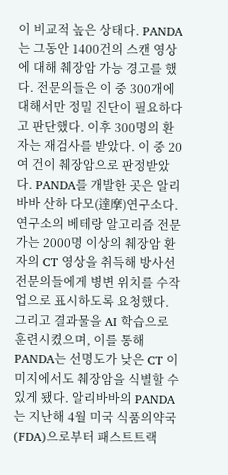이 비교적 높은 상태다. PANDA는 그동안 1400건의 스캔 영상에 대해 췌장암 가능 경고를 했다. 전문의들은 이 중 300개에 대해서만 정밀 진단이 필요하다고 판단했다. 이후 300명의 환자는 재검사를 받았다. 이 중 20여 건이 췌장암으로 판정받았다. PANDA를 개발한 곳은 알리바바 산하 다모(達摩)연구소다. 연구소의 베테랑 알고리즘 전문가는 2000명 이상의 췌장암 환자의 CT 영상을 취득해 방사선 전문의들에게 병변 위치를 수작업으로 표시하도록 요청했다. 그리고 결과물을 AI 학습으로 훈련시켰으며, 이를 통해 PANDA는 선명도가 낮은 CT 이미지에서도 췌장암을 식별할 수 있게 됐다. 알리바바의 PANDA는 지난해 4월 미국 식품의약국(FDA)으로부터 패스트트랙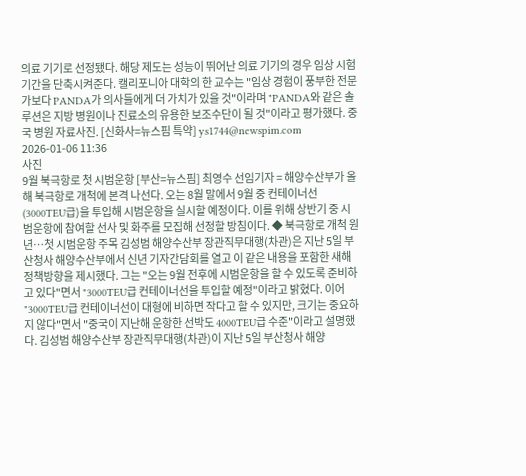의료 기기로 선정됐다. 해당 제도는 성능이 뛰어난 의료 기기의 경우 임상 시험 기간을 단축시켜준다. 캘리포니아 대학의 한 교수는 "임상 경험이 풍부한 전문가보다 PANDA가 의사들에게 더 가치가 있을 것"이라며 "PANDA와 같은 솔루션은 지방 병원이나 진료소의 유용한 보조수단이 될 것"이라고 평가했다. 중국 병원 자료사진. [신화사=뉴스핌 특약] ys1744@newspim.com 2026-01-06 11:36
사진
9월 북극항로 첫 시범운항 [부산=뉴스핌] 최영수 선임기자 = 해양수산부가 올해 북극항로 개척에 본격 나선다. 오는 8월 말에서 9월 중 컨테이너선(3000TEU급)을 투입해 시범운항을 실시할 예정이다. 이를 위해 상반기 중 시범운항에 참여할 선사 및 화주를 모집해 선정할 방침이다. ◆ 북극항로 개척 원년…첫 시범운항 주목 김성범 해양수산부 장관직무대행(차관)은 지난 5일 부산청사 해양수산부에서 신년 기자간담회를 열고 이 같은 내용을 포함한 새해 정책방향을 제시했다. 그는 "오는 9월 전후에 시범운항을 할 수 있도록 준비하고 있다"면서 "3000TEU급 컨테이너선을 투입할 예정"이라고 밝혔다. 이어 "3000TEU급 컨테이너선이 대형에 비하면 작다고 할 수 있지만, 크기는 중요하지 않다"면서 "중국이 지난해 운항한 선박도 4000TEU급 수준"이라고 설명했다. 김성범 해양수산부 장관직무대행(차관)이 지난 5일 부산청사 해양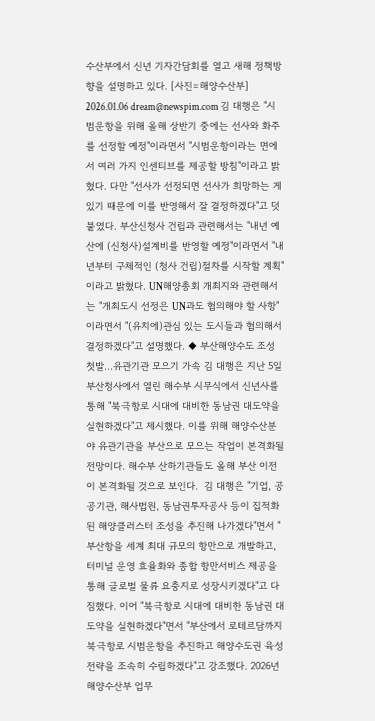수산부에서 신년 기자간담회를 열고 새해 정책방향을 설명하고 있다. [사진=해양수산부] 2026.01.06 dream@newspim.com 김 대행은 "시범운항을 위해 올해 상반기 중에는 선사와 화주를 선정할 예정"이라면서 "시범운항이라는 면에서 여러 가지 인센티브를 제공할 방침"이라고 밝혔다. 다만 "선사가 선정되면 선사가 희망하는 게 있기 때문에 이를 반영해서 잘 결정하겠다"고 덧붙였다. 부산신청사 건립과 관련해서는 "내년 예산에 (신청사)설계비를 반영할 예정"이라면서 "내년부터 구체적인 (청사 건립)절차를 시작할 계획"이라고 밝혔다. UN해양총회 개최지와 관련해서는 "개최도시 선정은 UN과도 협의해야 할 사항"이라면서 "(유치에)관심 있는 도시들과 협의해서 결정하겠다"고 설명했다. ◆ 부산해양수도 조성 첫발…유관기관 모으기 가속 김 대행은 지난 5일 부산청사에서 열린 해수부 시무식에서 신년사를 통해 "북극항로 시대에 대비한 동남권 대도약을 실현하겠다"고 제시했다. 이를 위해 해양수산분야 유관기관을 부산으로 모으는 작업이 본격화될 전망이다. 해수부 산하기관들도 올해 부산 이전이 본격화될 것으로 보인다.  김 대행은 "기업, 공공기관, 해사법원, 동남권투자공사 등이 집적화된 해양클러스터 조성을 추진해 나가겠다"면서 "부산항을 세계 최대 규모의 항만으로 개발하고, 터미널 운영 효율화와 종합 항만서비스 제공을 통해 글로벌 물류 요충지로 성장시키겠다"고 다짐했다. 이어 "북극항로 시대에 대비한 동남권 대도약을 실현하겠다"면서 "부산에서 로테르담까지 북극항로 시범운항을 추진하고 해양수도권 육성전략을 조속히 수립하겠다"고 강조했다. 2026년 해양수산부 업무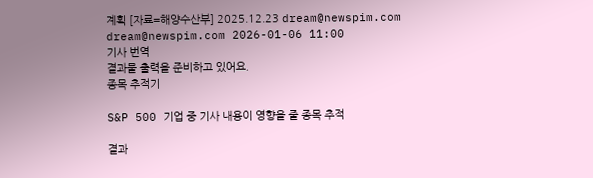계획 [자료=해양수산부] 2025.12.23 dream@newspim.com dream@newspim.com 2026-01-06 11:00
기사 번역
결과물 출력을 준비하고 있어요.
종목 추적기

S&P 500 기업 중 기사 내용이 영향을 줄 종목 추적

결과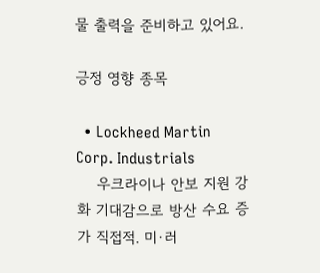물 출력을 준비하고 있어요.

긍정 영향 종목

  • Lockheed Martin Corp. Industrials
    우크라이나 안보 지원 강화 기대감으로 방산 수요 증가 직접적. 미·러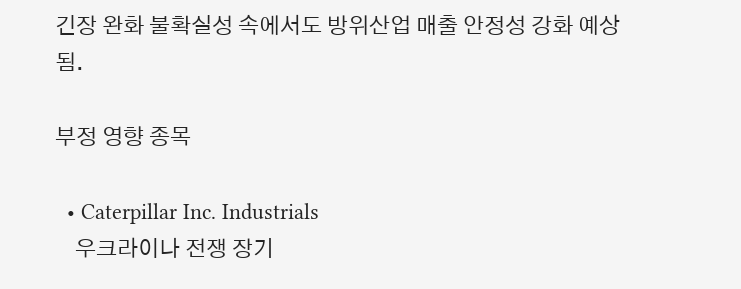긴장 완화 불확실성 속에서도 방위산업 매출 안정성 강화 예상됨.

부정 영향 종목

  • Caterpillar Inc. Industrials
    우크라이나 전쟁 장기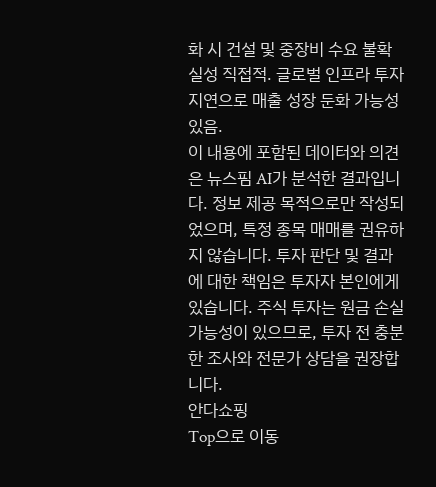화 시 건설 및 중장비 수요 불확실성 직접적. 글로벌 인프라 투자 지연으로 매출 성장 둔화 가능성 있음.
이 내용에 포함된 데이터와 의견은 뉴스핌 AI가 분석한 결과입니다. 정보 제공 목적으로만 작성되었으며, 특정 종목 매매를 권유하지 않습니다. 투자 판단 및 결과에 대한 책임은 투자자 본인에게 있습니다. 주식 투자는 원금 손실 가능성이 있으므로, 투자 전 충분한 조사와 전문가 상담을 권장합니다.
안다쇼핑
Top으로 이동